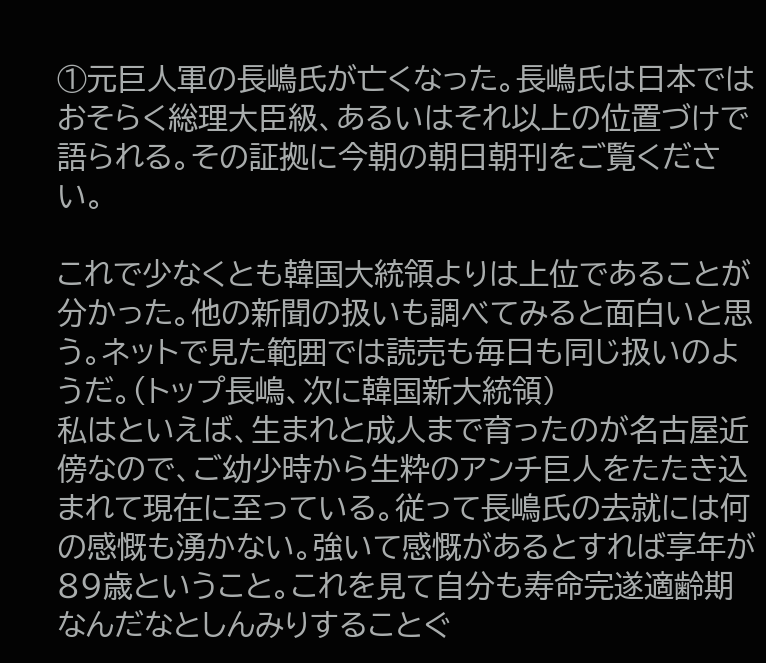①元巨人軍の長嶋氏が亡くなった。長嶋氏は日本ではおそらく総理大臣級、あるいはそれ以上の位置づけで語られる。その証拠に今朝の朝日朝刊をご覧ください。

これで少なくとも韓国大統領よりは上位であることが分かった。他の新聞の扱いも調べてみると面白いと思う。ネットで見た範囲では読売も毎日も同じ扱いのようだ。(トップ長嶋、次に韓国新大統領)
私はといえば、生まれと成人まで育ったのが名古屋近傍なので、ご幼少時から生粋のアンチ巨人をたたき込まれて現在に至っている。従って長嶋氏の去就には何の感慨も湧かない。強いて感慨があるとすれば享年が89歳ということ。これを見て自分も寿命完遂適齢期なんだなとしんみりすることぐ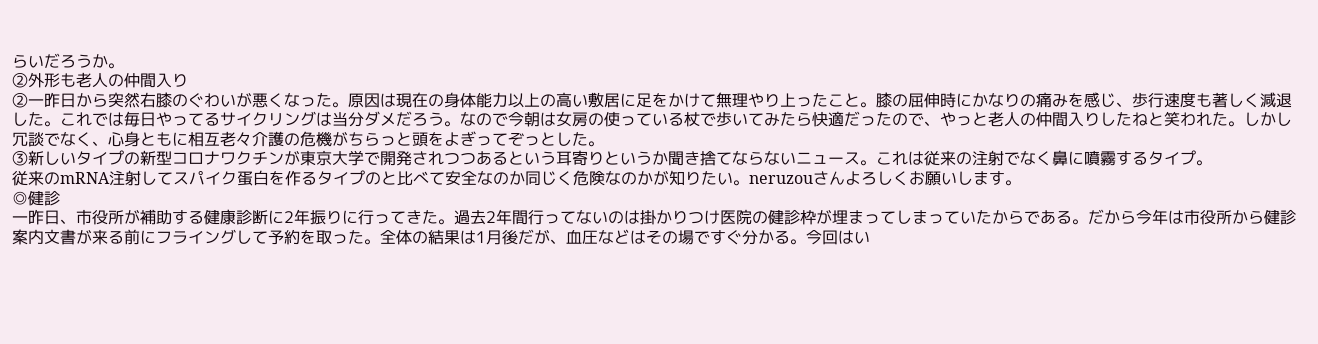らいだろうか。
②外形も老人の仲間入り
②一昨日から突然右膝のぐわいが悪くなった。原因は現在の身体能力以上の高い敷居に足をかけて無理やり上ったこと。膝の屈伸時にかなりの痛みを感じ、歩行速度も著しく減退した。これでは毎日やってるサイクリングは当分ダメだろう。なので今朝は女房の使っている杖で歩いてみたら快適だったので、やっと老人の仲間入りしたねと笑われた。しかし冗談でなく、心身ともに相互老々介護の危機がちらっと頭をよぎってぞっとした。
③新しいタイプの新型コロナワクチンが東京大学で開発されつつあるという耳寄りというか聞き捨てならないニュース。これは従来の注射でなく鼻に噴霧するタイプ。
従来のmRNA注射してスパイク蛋白を作るタイプのと比べて安全なのか同じく危険なのかが知りたい。neruzouさんよろしくお願いします。
◎健診
一昨日、市役所が補助する健康診断に2年振りに行ってきた。過去2年間行ってないのは掛かりつけ医院の健診枠が埋まってしまっていたからである。だから今年は市役所から健診案内文書が来る前にフライングして予約を取った。全体の結果は1月後だが、血圧などはその場ですぐ分かる。今回はい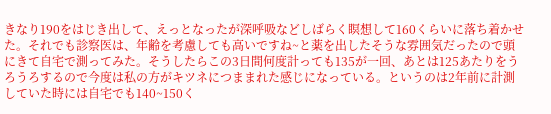きなり190をはじき出して、えっとなったが深呼吸などしばらく瞑想して160くらいに落ち着かせた。それでも診察医は、年齢を考慮しても高いですね~と薬を出したそうな雰囲気だったので頭にきて自宅で測ってみた。そうしたらこの3日間何度計っても135が一回、あとは125あたりをうろうろするので今度は私の方がキツネにつままれた感じになっている。というのは2年前に計測していた時には自宅でも140~150く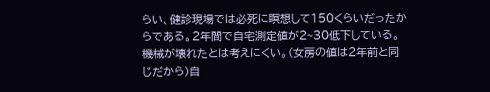らい、健診現場では必死に瞑想して150くらいだったからである。2年間で自宅測定値が2~30低下している。機械が壊れたとは考えにくい。(女房の値は2年前と同じだから)自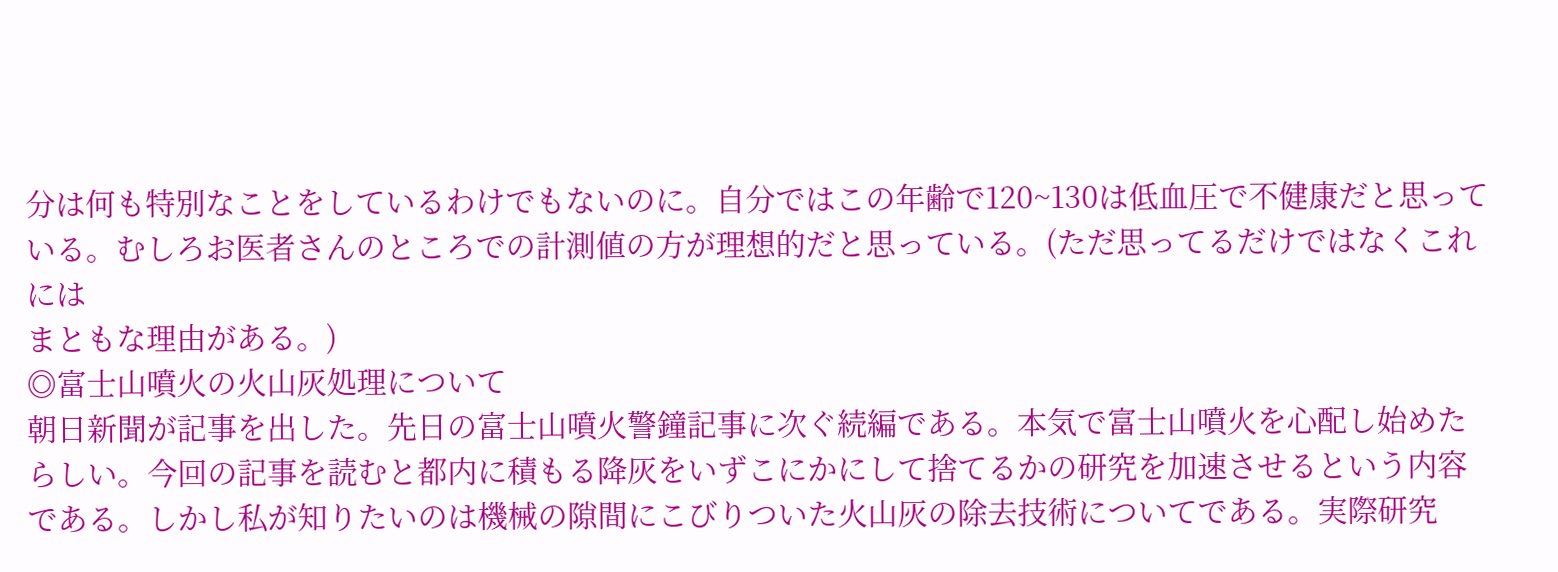分は何も特別なことをしているわけでもないのに。自分ではこの年齢で120~130は低血圧で不健康だと思っている。むしろお医者さんのところでの計測値の方が理想的だと思っている。(ただ思ってるだけではなくこれには
まともな理由がある。)
◎富士山噴火の火山灰処理について
朝日新聞が記事を出した。先日の富士山噴火警鐘記事に次ぐ続編である。本気で富士山噴火を心配し始めたらしい。今回の記事を読むと都内に積もる降灰をいずこにかにして捨てるかの研究を加速させるという内容である。しかし私が知りたいのは機械の隙間にこびりついた火山灰の除去技術についてである。実際研究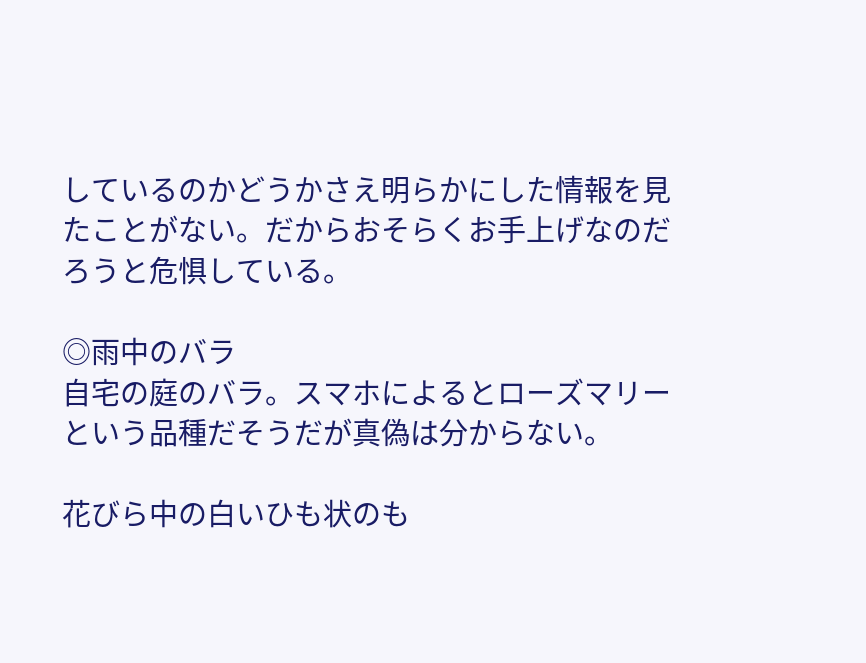しているのかどうかさえ明らかにした情報を見たことがない。だからおそらくお手上げなのだろうと危惧している。

◎雨中のバラ
自宅の庭のバラ。スマホによるとローズマリーという品種だそうだが真偽は分からない。

花びら中の白いひも状のも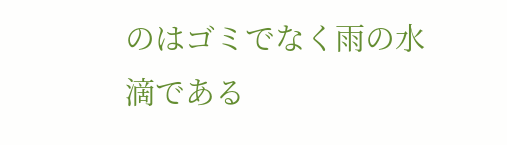のはゴミでなく雨の水滴である